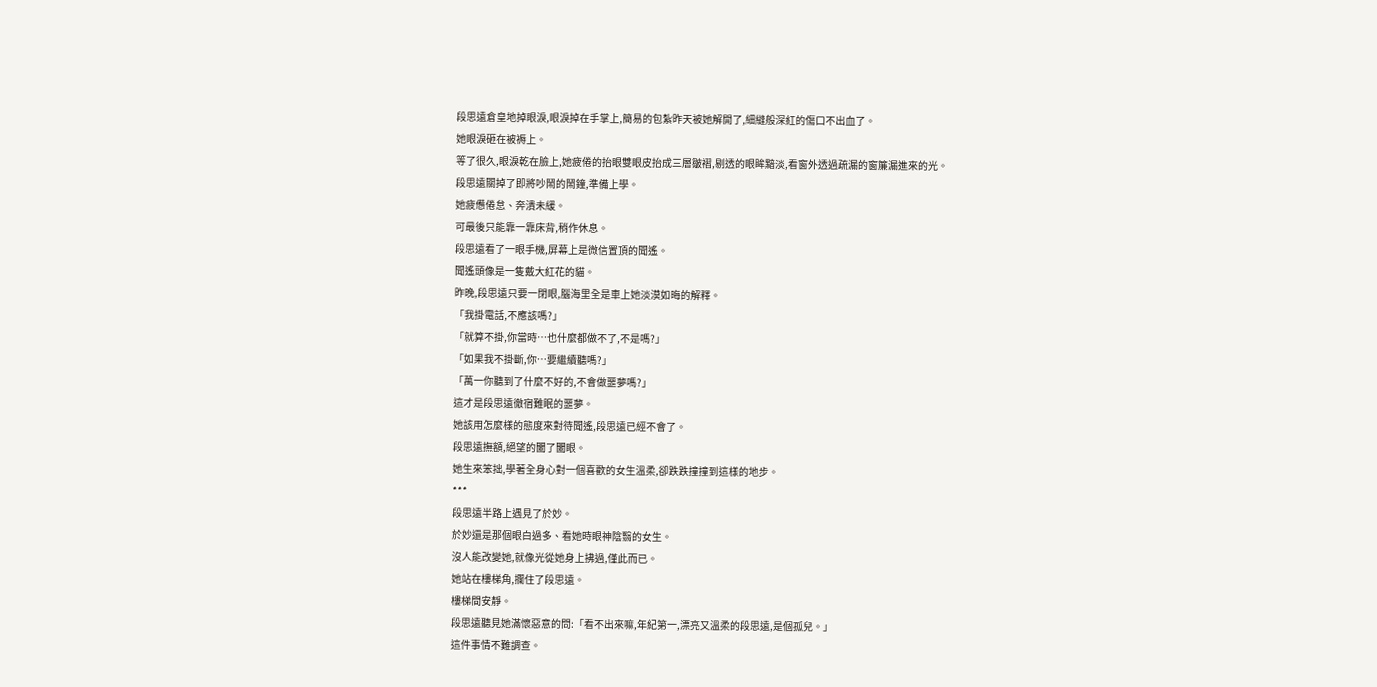段思遠倉皇地掉眼淚,眼淚掉在手掌上,簡易的包紮昨天被她解開了,細縫般深紅的傷口不出血了。
她眼淚砸在被褥上。
等了很久,眼淚乾在臉上,她疲倦的抬眼雙眼皮抬成三層皺褶,剔透的眼眸黯淡,看窗外透過疏漏的窗簾漏進來的光。
段思遠關掉了即將吵鬧的鬧鐘,準備上學。
她疲憊倦怠、奔潰未緩。
可最後只能靠一靠床背,稍作休息。
段思遠看了一眼手機,屏幕上是微信置頂的聞遙。
聞遙頭像是一隻戴大紅花的貓。
昨晚,段思遠只要一閉眼,腦海里全是車上她淡漠如晦的解釋。
「我掛電話,不應該嗎?」
「就算不掛,你當時…也什麼都做不了,不是嗎?」
「如果我不掛斷,你…要繼續聽嗎?」
「萬一你聽到了什麼不好的,不會做噩夢嗎?」
這才是段思遠徹宿難眠的噩夢。
她該用怎麼樣的態度來對待聞遙,段思遠已經不會了。
段思遠撫額,絕望的闔了闔眼。
她生來笨拙,學著全身心對一個喜歡的女生溫柔,卻跌跌撞撞到這樣的地步。
***
段思遠半路上遇見了於妙。
於妙還是那個眼白過多、看她時眼神陰翳的女生。
沒人能改變她,就像光從她身上拂過,僅此而已。
她站在樓梯角,攔住了段思遠。
樓梯間安靜。
段思遠聽見她滿懷惡意的問:「看不出來嘛,年紀第一,漂亮又溫柔的段思遠,是個孤兒。」
這件事情不難調查。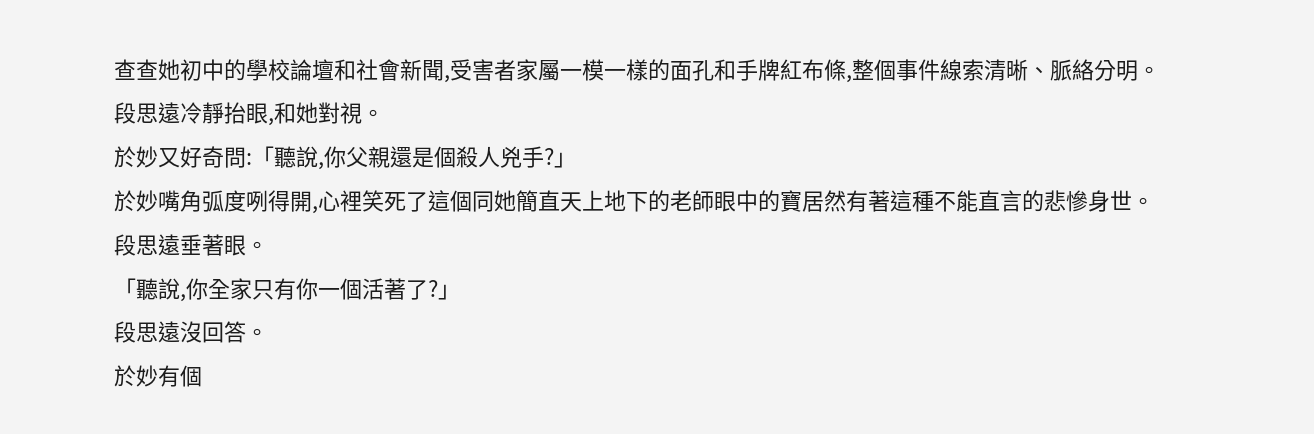查查她初中的學校論壇和社會新聞,受害者家屬一模一樣的面孔和手牌紅布條,整個事件線索清晰、脈絡分明。
段思遠冷靜抬眼,和她對視。
於妙又好奇問:「聽說,你父親還是個殺人兇手?」
於妙嘴角弧度咧得開,心裡笑死了這個同她簡直天上地下的老師眼中的寶居然有著這種不能直言的悲慘身世。
段思遠垂著眼。
「聽說,你全家只有你一個活著了?」
段思遠沒回答。
於妙有個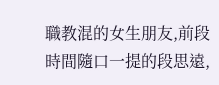職教混的女生朋友,前段時間隨口一提的段思遠,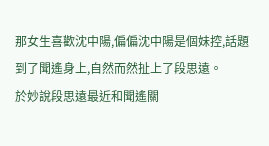那女生喜歡沈中陽,偏偏沈中陽是個妹控,話題到了聞遙身上,自然而然扯上了段思遠。
於妙說段思遠最近和聞遙關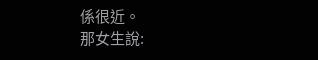係很近。
那女生說: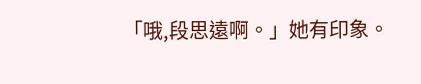「哦,段思遠啊。」她有印象。